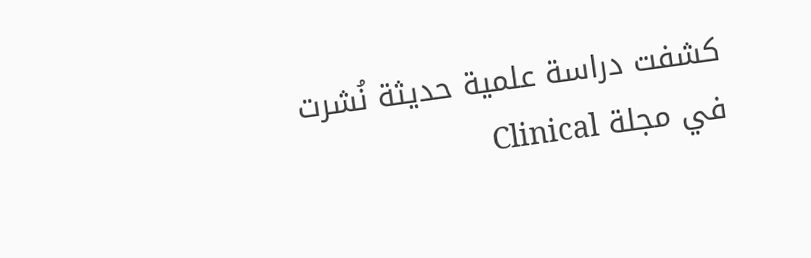كشفت دراسة علمية حديثة نُشرت في مجلة Clinical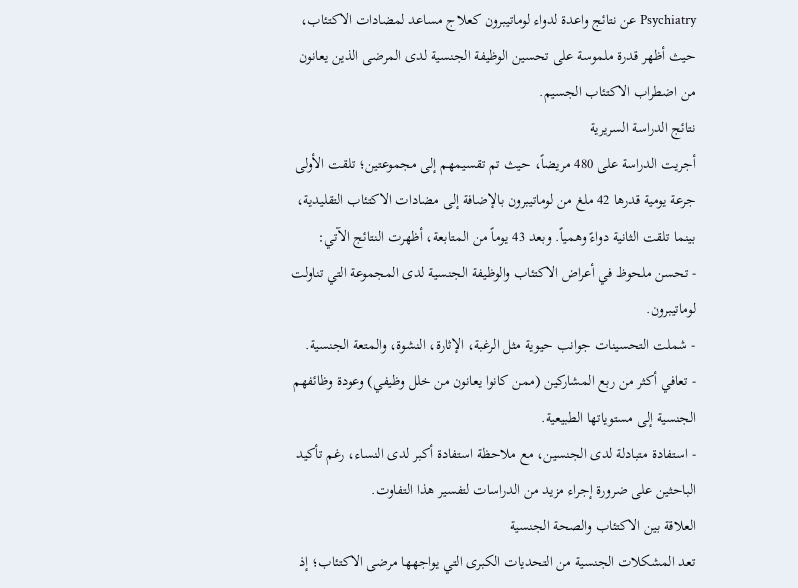Psychiatry عن نتائج واعدة لدواء لوماتيبرون كعلاج مساعد لمضادات الاكتئاب، حيث أظهر قدرة ملموسة على تحسين الوظيفة الجنسية لدى المرضى الذين يعانون من اضطراب الاكتئاب الجسيم.
نتائج الدراسة السريرية
أجريت الدراسة على 480 مريضاً، حيث تم تقسيمهم إلى مجموعتين؛ تلقت الأولى جرعة يومية قدرها 42 ملغ من لوماتيبرون بالإضافة إلى مضادات الاكتئاب التقليدية، بينما تلقت الثانية دواءً وهمياً. وبعد 43 يوماً من المتابعة، أظهرت النتائج الآتي:
- تحسن ملحوظ في أعراض الاكتئاب والوظيفة الجنسية لدى المجموعة التي تناولت لوماتيبرون.
- شملت التحسينات جوانب حيوية مثل الرغبة، الإثارة، النشوة، والمتعة الجنسية.
- تعافي أكثر من ربع المشاركين (ممن كانوا يعانون من خلل وظيفي) وعودة وظائفهم الجنسية إلى مستوياتها الطبيعية.
- استفادة متبادلة لدى الجنسين، مع ملاحظة استفادة أكبر لدى النساء، رغم تأكيد الباحثين على ضرورة إجراء مزيد من الدراسات لتفسير هذا التفاوت.
العلاقة بين الاكتئاب والصحة الجنسية
تعد المشكلات الجنسية من التحديات الكبرى التي يواجهها مرضى الاكتئاب؛ إذ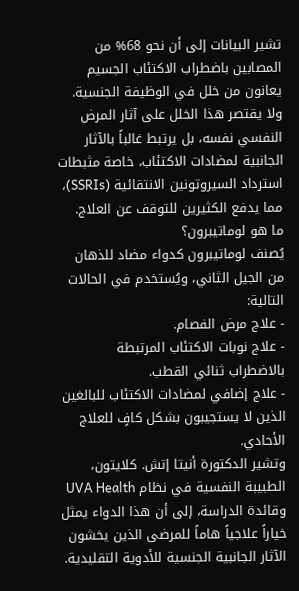تشير البيانات إلى أن نحو 68% من المصابين باضطراب الاكتئاب الجسيم يعانون من خلل في الوظيفة الجنسية. ولا يقتصر هذا الخلل على آثار المرض النفسي نفسه، بل يرتبط غالباً بالآثار الجانبية لمضادات الاكتئاب، خاصة مثبطات استرداد السيروتونين الانتقائية (SSRIs)، مما يدفع الكثيرين للتوقف عن العلاج.
ما هو لوماتيبرون؟
يُصنف لوماتيبرون كدواء مضاد للذهان من الجيل الثاني، ويُستخدم في الحالات التالية:
- علاج مرض الفصام.
- علاج نوبات الاكتئاب المرتبطة بالاضطراب ثنائي القطب.
- علاج إضافي لمضادات الاكتئاب للبالغين الذين لا يستجيبون بشكل كافٍ للعلاج الأحادي.
وتشير الدكتورة أنيتا إتش. كلايتون، الطبيبة النفسية في نظام UVA Health وقائدة الدراسة، إلى أن هذا الدواء يمثل خياراً علاجياً هاماً للمرضى الذين يخشون الآثار الجانبية الجنسية للأدوية التقليدية.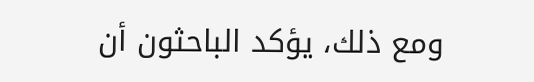ومع ذلك، يؤكد الباحثون أن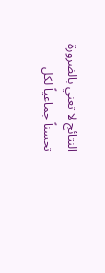النتائج لا تعني بالضرورة تحسناً جماعياً لكل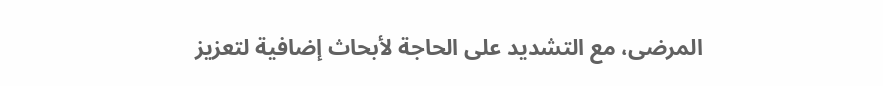المرضى، مع التشديد على الحاجة لأبحاث إضافية لتعزيز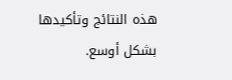هذه النتائج وتأكيدها بشكل أوسع.